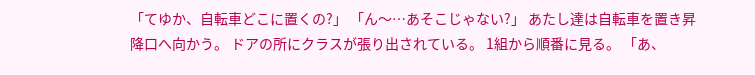「てゆか、自転車どこに置くの?」 「ん〜…あそこじゃない?」 あたし達は自転車を置き昇降口へ向かう。 ドアの所にクラスが張り出されている。 1組から順番に見る。 「あ、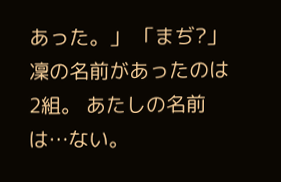あった。」 「まぢ?」 凜の名前があったのは2組。 あたしの名前は…ない。